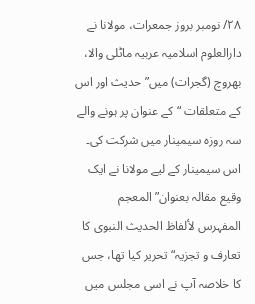۲۸/ نومبر بروز جمعرات، مولانا نے دارالعلوم اسلامیہ عربیہ ماٹلی والا، بھروچ (گجرات) میں” حدیث اور اس کے متعلقات “کے عنوان پر ہونے والے سہ روزہ سیمینار میں شرکت کی۔ اس سیمینار کے لیے مولانا نے ایک وقیع مقالہ بعنوان”المعجم المفہرس لألفاظ الحدیث النبوی کا تعارف و تجزیہ“ تحریر کیا تھا، جس کا خلاصہ آپ نے اسی مجلس میں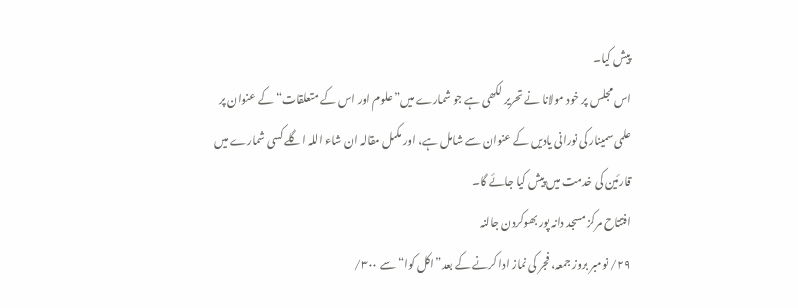پیش کیا۔
اس مجلس پر خود مولانا نے تحریر لکھی ہے جو شمارے میں”علوم اور اس کے متعلقات“ کے عنوان پر
علمی سمینار کی نورانی یادیں کے عنوان سے شامل ہے، اور مکمل مقالہ ان شاء اللہ اگلے کسی شمارے میں قارئین کی خدمت میں پیش کیا جائے گا۔
افتتاح مرکز مسجد دانہ پور بھوکردن جالنہ
۲۹/ نومبر بروز جمعہ، فجر کی نماز ادا کرنے کے بعد”اکل کوا“ سے ۳۰۰/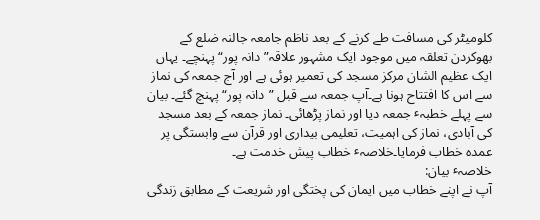کلومیٹر کی مسافت طے کرنے کے بعد ناظم جامعہ جالنہ ضلع کے بھوکردن تعلقہ میں موجود ایک مشہور علاقہ” دانہ پور“ پہنچے۔ یہاں ایک عظیم الشان مرکز مسجد کی تعمیر ہوئی ہے اور آج جمعہ کی نماز سے اس کا افتتاح ہونا ہے۔آپ جمعہ سے قبل ”دانہ پور“ پہنچ گئے۔ بیان سے پہلے خطبہٴ جمعہ دیا اور نماز پڑھائی۔ نماز جمعہ کے بعد مسجد کی آبادی، نماز کی اہمیت، تعلیمی بیداری اور قرآن سے وابستگی پر عمدہ خطاب فرمایا۔خلاصہٴ خطاب پیش خدمت ہے۔
خلاصہٴ بیان:
آپ نے اپنے خطاب میں ایمان کی پختگی اور شریعت کے مطابق زندگی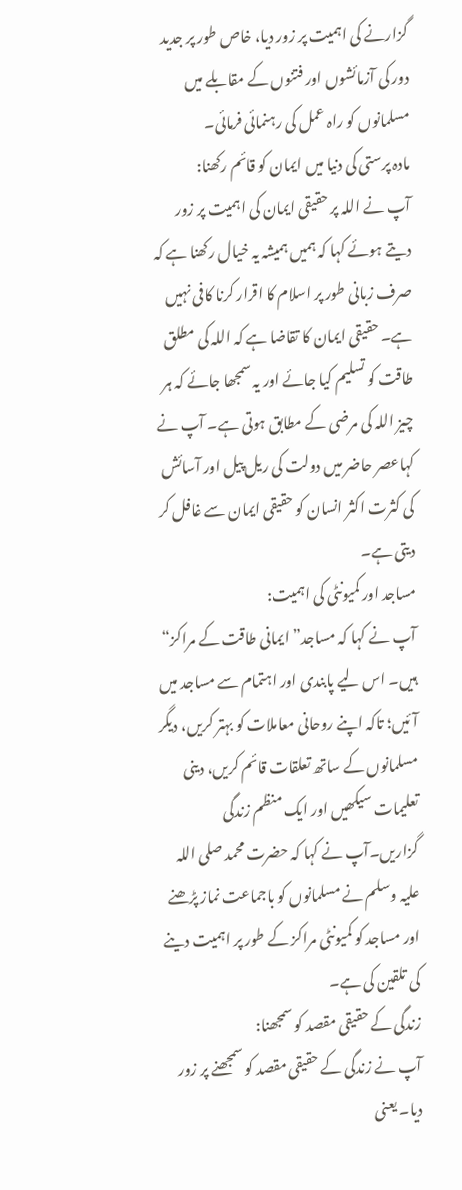گزارنے کی اہمیت پر زور دیا، خاص طور پر جدید دور کی آزمائشوں اور فتنوں کے مقابلے میں مسلمانوں کو راہ عمل کی رہنمائی فرمائی۔
مادہ پرستی کی دنیا میں ایمان کو قائم رکھنا:
آپ نے اللہ پر حقیقی ایمان کی اہمیت پر زور دیتے ہوئے کہا کہ ہمیں ہمیشہ یہ خیال رکھنا ہے کہ صرف زبانی طور پر اسلام کا اقرار کرنا کافی نہیں ہے۔ حقیقی ایمان کا تقاضا ہے کہ اللہ کی مطلق طاقت کو تسلیم کیا جائے اور یہ سمجھا جائے کہ ہر چیز اللہ کی مرضی کے مطابق ہوتی ہے۔ آپ نے کہاعصر حاضر میں دولت کی ریل پیل اور آسائش کی کثرت اکثر انسان کو حقیقی ایمان سے غافل کر دیتی ہے۔
مساجد اور کمیونٹی کی اہمیت:
آپ نے کہا کہ مساجد”ایمانی طاقت کے مراکز“ ہیں۔ اس لیے پابندی اور اہتمام سے مساجد میں آئیں؛ تاکہ اپنے روحانی معاملات کو بہتر کریں، دیگر مسلمانوں کے ساتھ تعلقات قائم کریں، دینی تعلیمات سیکھیں اور ایک منظم زندگی گزاریں۔آپ نے کہا کہ حضرت محمد صلی اللہ علیہ وسلم نے مسلمانوں کو باجماعت نماز پڑھنے اور مساجد کو کمیونٹی مراکز کے طور پر اہمیت دینے کی تلقین کی ہے۔
زندگی کے حقیقی مقصد کو سمجھنا:
آپ نے زندگی کے حقیقی مقصد کو سمجھنے پر زور دیا۔ یعنی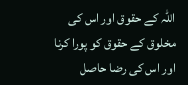اللہ کے حقوق اور اس کی مخلوق کے حقوق کو پورا کرنا اور اس کی رضا حاصل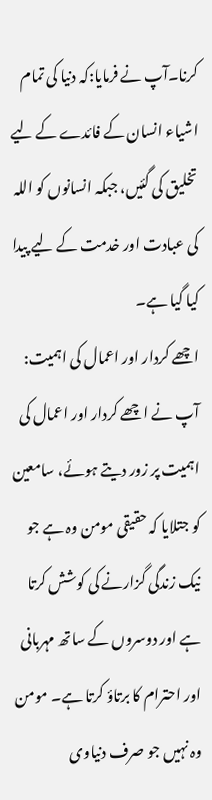کرنا۔آپ نے فرمایا:کہ دنیا کی تمام اشیاء انسان کے فائدے کے لیے تخلیق کی گئیں، جبکہ انسانوں کو اللہ کی عبادت اور خدمت کے لیے پیدا کیا گیا ہے۔
اچھے کردار اور اعمال کی اہمیت:
آپ نے اچھے کردار اور اعمال کی اہمیت پر زور دیتے ہوئے، سامعین کو جتلایا کہ حقیقی مومن وہ ہے جو نیک زندگی گزارنے کی کوشش کرتا ہے اور دوسروں کے ساتھ مہربانی اور احترام کا برتاؤ کرتا ہے۔ مومن وہ نہیں جو صرف دنیاوی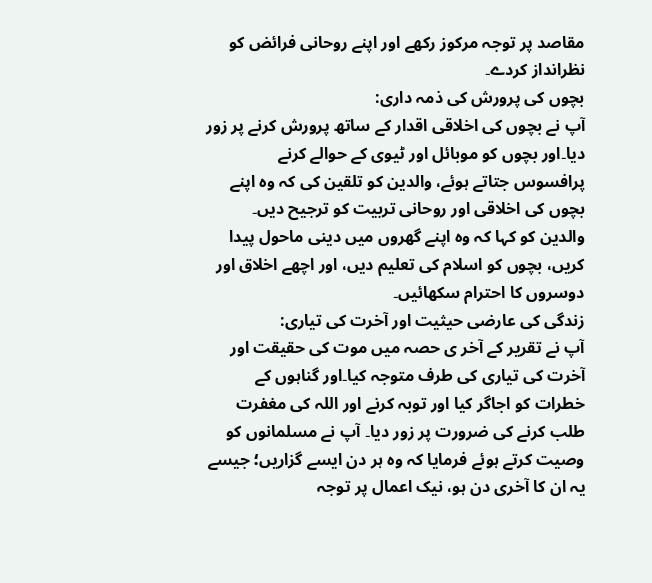مقاصد پر توجہ مرکوز رکھے اور اپنے روحانی فرائض کو نظرانداز کردے۔
بچوں کی پرورش کی ذمہ داری:
آپ نے بچوں کی اخلاقی اقدار کے ساتھ پرورش کرنے پر زور دیا۔اور بچوں کو موبائل اور ٹیوی کے حوالے کرنے پرافسوس جتاتے ہوئے، والدین کو تلقین کی کہ وہ اپنے بچوں کی اخلاقی اور روحانی تربیت کو ترجیح دیں۔ والدین کو کہا کہ وہ اپنے گھروں میں دینی ماحول پیدا کریں، بچوں کو اسلام کی تعلیم دیں، اور اچھے اخلاق اور دوسروں کا احترام سکھائیں۔
زندگی کی عارضی حیثیت اور آخرت کی تیاری:
آپ نے تقریر کے آخر ی حصہ میں موت کی حقیقت اور آخرت کی تیاری کی طرف متوجہ کیا۔اور گناہوں کے خطرات کو اجاگر کیا اور توبہ کرنے اور اللہ کی مغفرت طلب کرنے کی ضرورت پر زور دیا۔ آپ نے مسلمانوں کو وصیت کرتے ہوئے فرمایا کہ وہ ہر دن ایسے گزاریں؛ جیسے یہ ان کا آخری دن ہو، نیک اعمال پر توجہ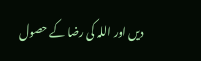دیں اور اللہ کی رضا کے حصول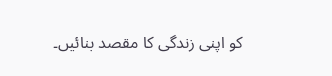کو اپنی زندگی کا مقصد بنائیں۔